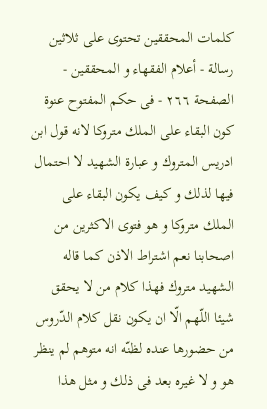كلمات المحققين تحتوی علی ثلاثین رسالة - أعلام الفقهاء و المحققین - الصفحة ٢٦٦ - فى حكم المفتوح عنوة
كون البقاء على الملك متروكا لانه قول ابن ادريس المتروك و عبارة الشهيد لا احتمال فيها لذلك و كيف يكون البقاء على الملك متروكا و هو فتوى الاكثرين من اصحابنا نعم اشتراط الاذن كما قاله الشهيد متروك فهذا كلام من لا يحقق شيئا اللّهم الّا ان يكون نقل كلام الدّروس من حضورها عنده لظنّه انه متوهم لم ينظر هو و لا غيره بعد فى ذلك و مثل هذا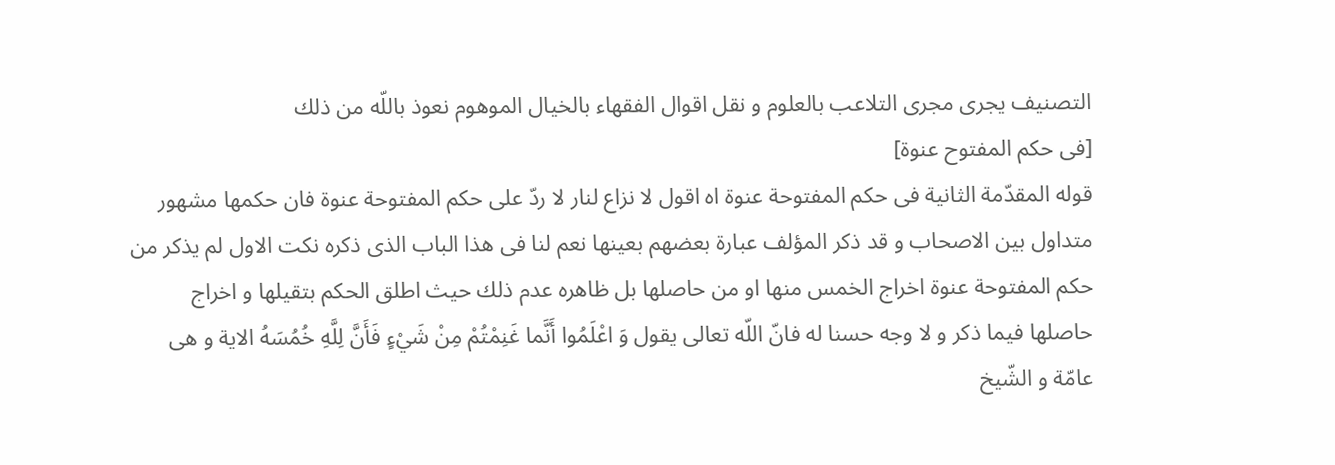التصنيف يجرى مجرى التلاعب بالعلوم و نقل اقوال الفقهاء بالخيال الموهوم نعوذ باللّه من ذلك
[فى حكم المفتوح عنوة]
قوله المقدّمة الثانية فى حكم المفتوحة عنوة اه اقول لا نزاع لنار لا ردّ على حكم المفتوحة عنوة فان حكمها مشهور متداول بين الاصحاب و قد ذكر المؤلف عبارة بعضهم بعينها نعم لنا فى هذا الباب الذى ذكره نكت الاول لم يذكر من حكم المفتوحة عنوة اخراج الخمس منها او من حاصلها بل ظاهره عدم ذلك حيث اطلق الحكم بتقيلها و اخراج حاصلها فيما ذكر و لا وجه حسنا له فانّ اللّه تعالى يقول وَ اعْلَمُوا أَنَّما غَنِمْتُمْ مِنْ شَيْءٍ فَأَنَّ لِلَّهِ خُمُسَهُ الاية و هى عامّة و الشّيخ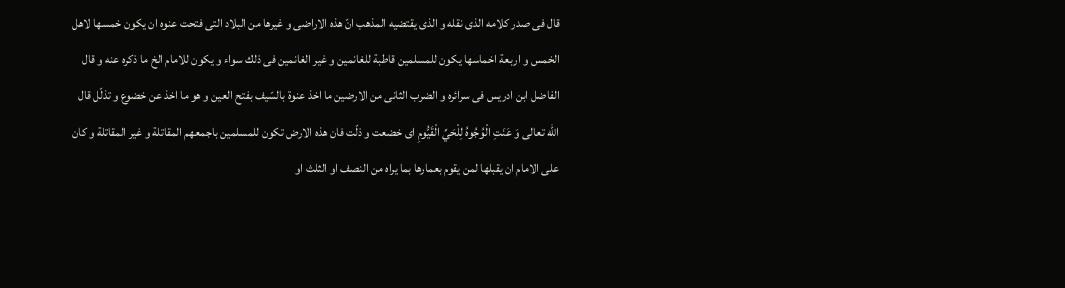قال فى صدر كلامه الذى نقله و الذى يقتضيه المذهب انّ هذه الاراضى و غيرها من البلاد التى فتحت عنوه ان يكون خمسها لاهل الخمس و اربعة اخماسها يكون للمسلمين قاطبة للغانمين و غير الغانمين فى ذلك سواء و يكون للامام الخ ما ذكره عنه و قال الفاضل ابن ادريس فى سرائره و الضرب الثانى من الارضين ما اخذ عنوة بالسّيف بفتح العين و هو ما اخذ عن خضوع و تذلّل قال اللّه تعالى وَ عَنَتِ الْوُجُوهُ لِلْحَيِّ الْقَيُّومِ اى خضعت و ذلّت فان هذه الارض تكون للمسلمين باجمعهم المقاتلة و غير المقاتلة و كان على الامام ان يقبلها لمن يقوم بعمارها بما يراه من النصف او الثلث او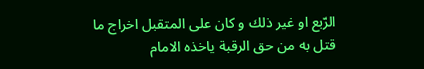الرّبع او غير ذلك و كان على المتقبل اخراج ما قتل به من حق الرقبة ياخذه الامام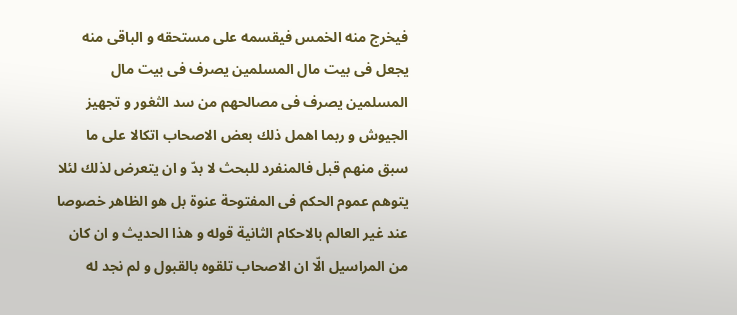فيخرج منه الخمس فيقسمه على مستحقه و الباقى منه يجعل فى بيت مال المسلمين يصرف فى بيت مال المسلمين يصرف فى مصالحهم من سد الثغور و تجهيز الجيوش و ربما اهمل ذلك بعض الاصحاب اتكالا على ما سبق منهم قبل فالمنفرد للبحث لا بدّ و ان يتعرض لذلك لئلا يتوهم عموم الحكم فى المفتوحة عنوة بل هو الظاهر خصوصا عند غير العالم بالاحكام الثانية قوله و هذا الحديث و ان كان من المراسيل الّا ان الاصحاب تلقوه بالقبول و لم نجد له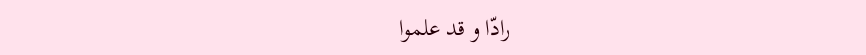رادّا و قد علموا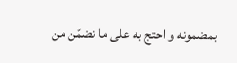بمضمونه و احتج به على ما نضمّن من